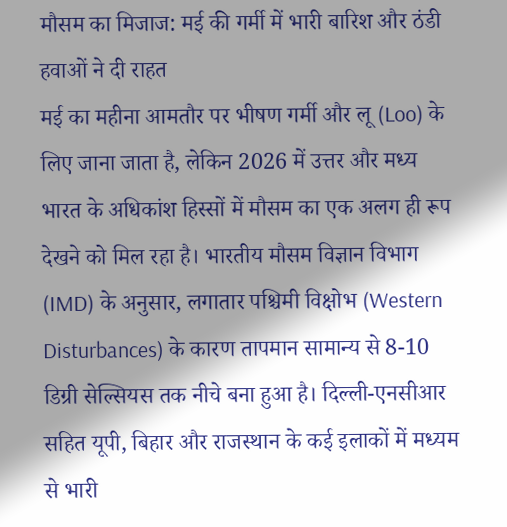मौसम का मिजाज: मई की गर्मी में भारी बारिश और ठंडी हवाओं ने दी राहत
मई का महीना आमतौर पर भीषण गर्मी और लू (Loo) के लिए जाना जाता है, लेकिन 2026 में उत्तर और मध्य भारत के अधिकांश हिस्सों में मौसम का एक अलग ही रूप देखने को मिल रहा है। भारतीय मौसम विज्ञान विभाग (IMD) के अनुसार, लगातार पश्चिमी विक्षोभ (Western Disturbances) के कारण तापमान सामान्य से 8-10 डिग्री सेल्सियस तक नीचे बना हुआ है। दिल्ली-एनसीआर सहित यूपी, बिहार और राजस्थान के कई इलाकों में मध्यम से भारी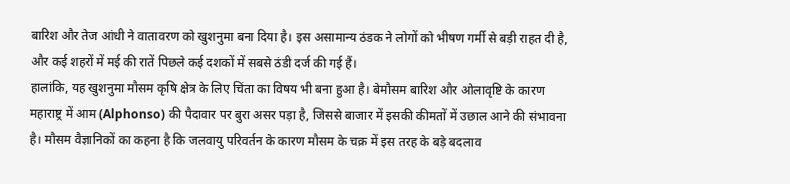बारिश और तेज आंधी ने वातावरण को खुशनुमा बना दिया है। इस असामान्य ठंडक ने लोगों को भीषण गर्मी से बड़ी राहत दी है, और कई शहरों में मई की रातें पिछले कई दशकों में सबसे ठंडी दर्ज की गई हैं।
हालांकि, यह खुशनुमा मौसम कृषि क्षेत्र के लिए चिंता का विषय भी बना हुआ है। बेमौसम बारिश और ओलावृष्टि के कारण महाराष्ट्र में आम (Alphonso) की पैदावार पर बुरा असर पड़ा है, जिससे बाजार में इसकी कीमतों में उछाल आने की संभावना है। मौसम वैज्ञानिकों का कहना है कि जलवायु परिवर्तन के कारण मौसम के चक्र में इस तरह के बड़े बदलाव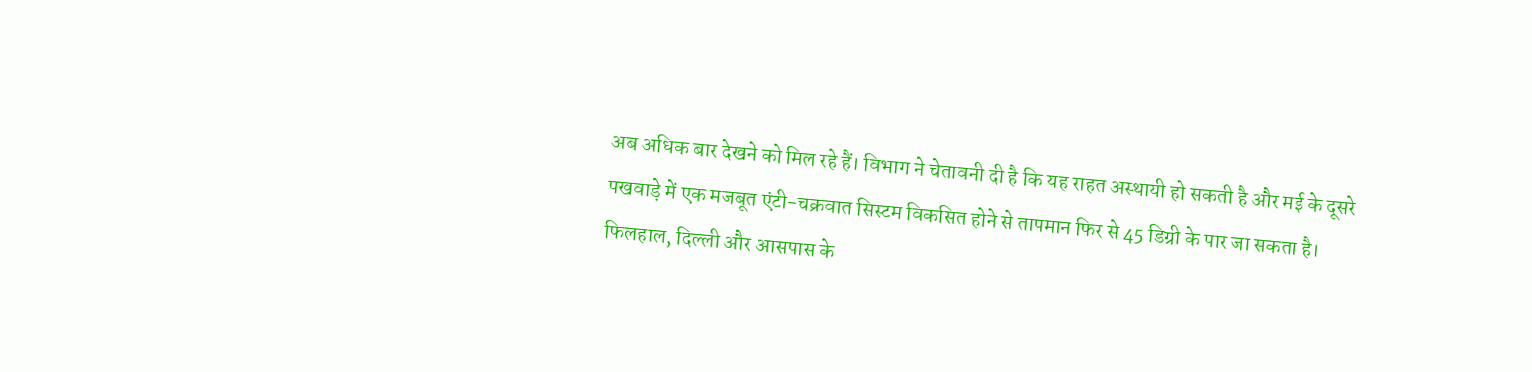अब अधिक बार देखने को मिल रहे हैं। विभाग ने चेतावनी दी है कि यह राहत अस्थायी हो सकती है और मई के दूसरे पखवाड़े में एक मजबूत एंटी-चक्रवात सिस्टम विकसित होने से तापमान फिर से 45 डिग्री के पार जा सकता है। फिलहाल, दिल्ली और आसपास के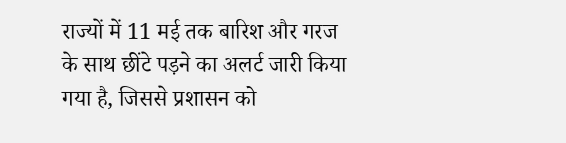राज्यों में 11 मई तक बारिश और गरज के साथ छींटे पड़ने का अलर्ट जारी किया गया है, जिससे प्रशासन को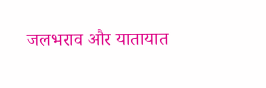जलभराव और यातायात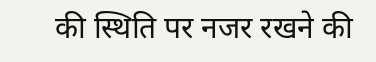की स्थिति पर नजर रखने की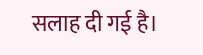सलाह दी गई है।